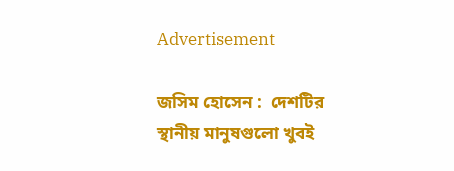Advertisement

জসিম হোসেন :  দেশটির স্থানীয় মানুষগুলো খুবই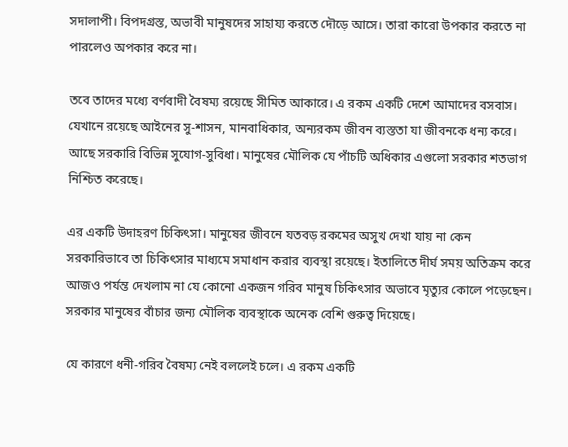সদালাপী। বিপদগ্রস্ত, অভাবী মানুষদের সাহায্য করতে দৌড়ে আসে। তারা কারো উপকার করতে না পারলেও অপকার করে না।

তবে তাদের মধ্যে বর্ণবাদী বৈষম্য রয়েছে সীমিত আকারে। এ রকম একটি দেশে আমাদের বসবাস। যেখানে রয়েছে আইনের সু-শাসন, মানবাধিকার, অন্যরকম জীবন ব্যস্ততা যা জীবনকে ধন্য করে। আছে সরকারি বিভিন্ন সুযোগ-সুবিধা। মানুষের মৌলিক যে পাঁচটি অধিকার এগুলো সরকার শতভাগ নিশ্চিত করেছে।

এর একটি উদাহরণ চিকিৎসা। মানুষের জীবনে যতবড় রকমের অসুখ দেখা যায় না কেন সরকারিভাবে তা চিকিৎসার মাধ্যমে সমাধান করার ব্যবস্থা রয়েছে। ইতালিতে দীর্ঘ সময় অতিক্রম করে আজও পর্যন্ত দেখলাম না যে কোনো একজন গরিব মানুষ চিকিৎসার অভাবে মৃত্যুর কোলে পড়েছেন। সরকার মানুষের বাঁচার জন্য মৌলিক ব্যবস্থাকে অনেক বেশি গুরুত্ব দিয়েছে।

যে কারণে ধনী-গরিব বৈষম্য নেই বললেই চলে। এ রকম একটি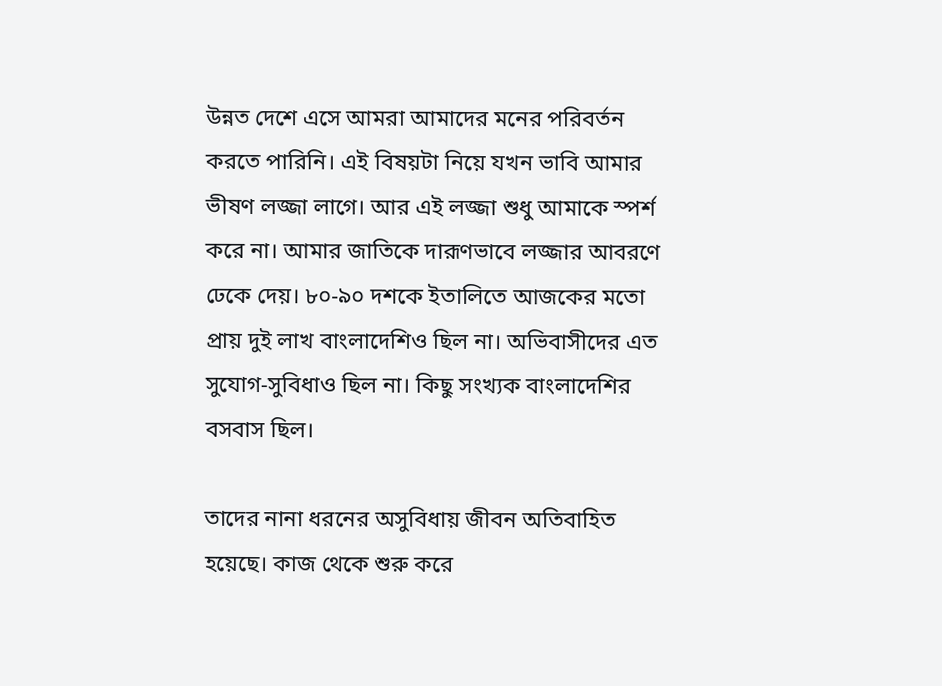উন্নত দেশে এসে আমরা আমাদের মনের পরিবর্তন করতে পারিনি। এই বিষয়টা নিয়ে যখন ভাবি আমার ভীষণ লজ্জা লাগে। আর এই লজ্জা শুধু আমাকে স্পর্শ করে না। আমার জাতিকে দারূণভাবে লজ্জার আবরণে ঢেকে দেয়। ৮০-৯০ দশকে ইতালিতে আজকের মতো প্রায় দুই লাখ বাংলাদেশিও ছিল না। অভিবাসীদের এত সুযোগ-সুবিধাও ছিল না। কিছু সংখ্যক বাংলাদেশির বসবাস ছিল।

তাদের নানা ধরনের অসুবিধায় জীবন অতিবাহিত হয়েছে। কাজ থেকে শুরু করে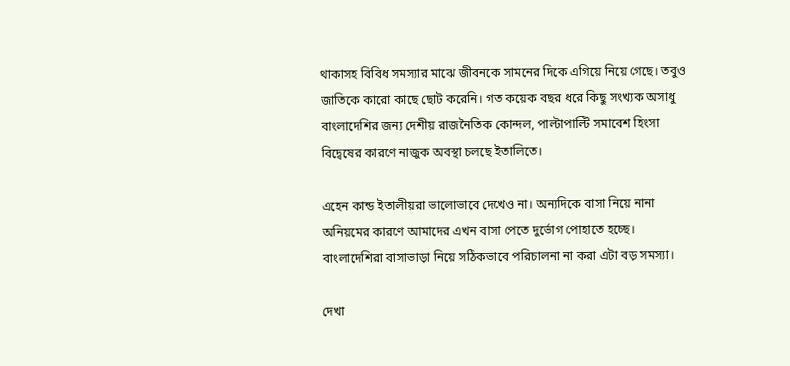থাকাসহ বিবিধ সমস্যার মাঝে জীবনকে সামনের দিকে এগিয়ে নিয়ে গেছে। তবুও জাতিকে কারো কাছে ছোট করেনি। গত কয়েক বছর ধরে কিছু সংখ্যক অসাধু বাংলাদেশির জন্য দেশীয় রাজনৈতিক কোন্দল, পাল্টাপাল্টি সমাবেশ হিংসা বিদ্বেষের কারণে নাজুক অবস্থা চলছে ইতালিতে।

এহেন কান্ড ইতালীয়রা ভালোভাবে দেখেও না। অন্যদিকে বাসা নিয়ে নানা অনিয়মের কারণে আমাদের এখন বাসা পেতে দুর্ভোগ পোহাতে হচ্ছে। বাংলাদেশিরা বাসাভাড়া নিয়ে সঠিকভাবে পরিচালনা না করা এটা বড় সমস্যা।

দেখা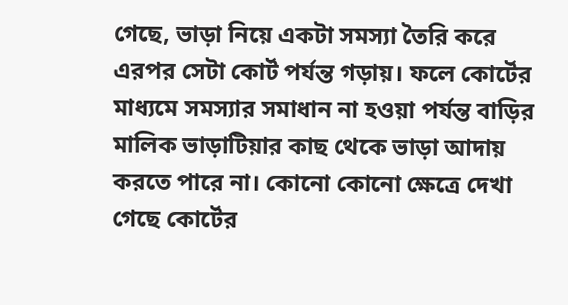গেছে, ভাড়া নিয়ে একটা সমস্যা তৈরি করে এরপর সেটা কোর্ট পর্যন্ত গড়ায়। ফলে কোর্টের মাধ্যমে সমস্যার সমাধান না হওয়া পর্যন্ত বাড়ির মালিক ভাড়াটিয়ার কাছ থেকে ভাড়া আদায় করতে পারে না। কোনো কোনো ক্ষেত্রে দেখা গেছে কোর্টের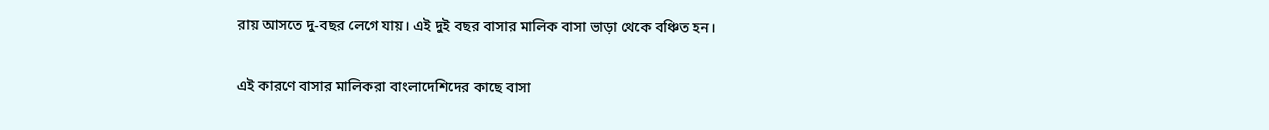রায় আসতে দু-বছর লেগে যায়। এই দুই বছর বাসার মালিক বাসা ভাড়া থেকে বঞ্চিত হন।

এই কারণে বাসার মালিকরা বাংলাদেশিদের কাছে বাসা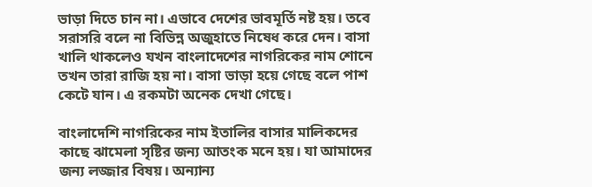ভাড়া দিতে চান না। এভাবে দেশের ভাবমূর্তি নষ্ট হয়। তবে সরাসরি বলে না বিভিন্ন অজুহাতে নিষেধ করে দেন। বাসা খালি থাকলেও যখন বাংলাদেশের নাগরিকের নাম শোনে তখন তারা রাজি হয় না। বাসা ভাড়া হয়ে গেছে বলে পাশ কেটে যান। এ রকমটা অনেক দেখা গেছে।

বাংলাদেশি নাগরিকের নাম ইতালির বাসার মালিকদের কাছে ঝামেলা সৃষ্টির জন্য আতংক মনে হয়। যা আমাদের জন্য লজ্জার বিষয়। অন্যান্য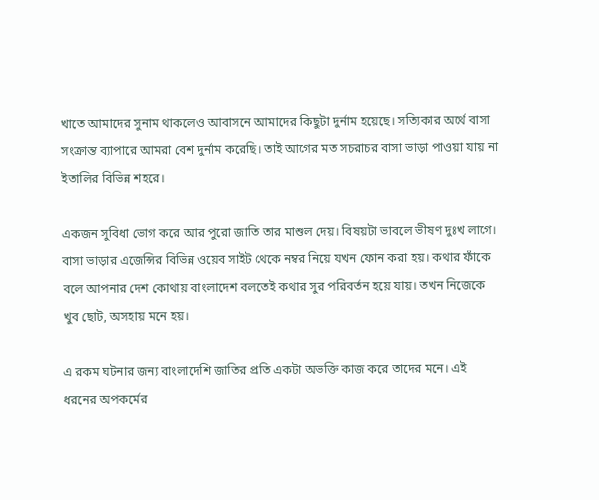খাতে আমাদের সুনাম থাকলেও আবাসনে আমাদের কিছুটা দুর্নাম হয়েছে। সত্যিকার অর্থে বাসা সংক্রান্ত ব্যাপারে আমরা বেশ দুর্নাম করেছি। তাই আগের মত সচরাচর বাসা ভাড়া পাওয়া যায় না ইতালির বিভিন্ন শহরে।

একজন সুবিধা ভোগ করে আর পুরো জাতি তার মাশুল দেয়। বিষয়টা ভাবলে ভীষণ দুঃখ লাগে। বাসা ভাড়ার এজেন্সির বিভিন্ন ওয়েব সাইট থেকে নম্বর নিয়ে যখন ফোন করা হয়। কথার ফাঁকে বলে আপনার দেশ কোথায় বাংলাদেশ বলতেই কথার সুর পরিবর্তন হয়ে যায়। তখন নিজেকে খুব ছোট, অসহায় মনে হয়।

এ রকম ঘটনার জন্য বাংলাদেশি জাতির প্রতি একটা অভক্তি কাজ করে তাদের মনে। এই ধরনের অপকর্মের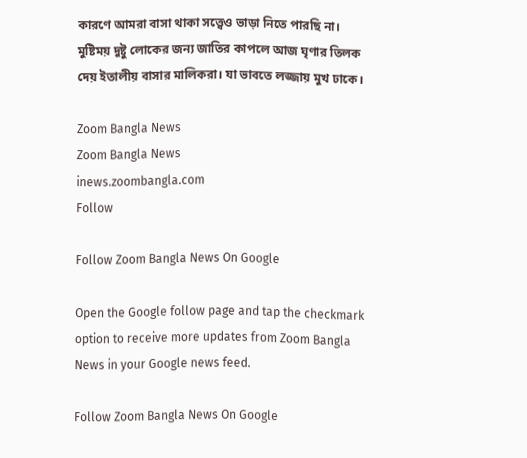কারণে আমরা বাসা থাকা সত্ত্বেও ভাড়া নিতে পারছি না। মুষ্টিময় দুষ্টু লোকের জন্য জাতির কাপলে আজ ঘৃণার তিলক দেয় ইতালীয় বাসার মালিকরা। যা ভাবতে লজ্জায় মুখ ঢাকে।

Zoom Bangla News
Zoom Bangla News
inews.zoombangla.com
Follow

Follow Zoom Bangla News On Google

Open the Google follow page and tap the checkmark option to receive more updates from Zoom Bangla News in your Google news feed.

Follow Zoom Bangla News On Google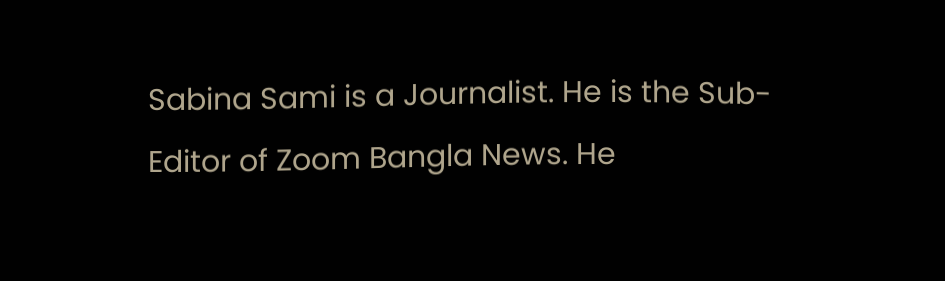Sabina Sami is a Journalist. He is the Sub-Editor of Zoom Bangla News. He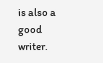is also a good writer.